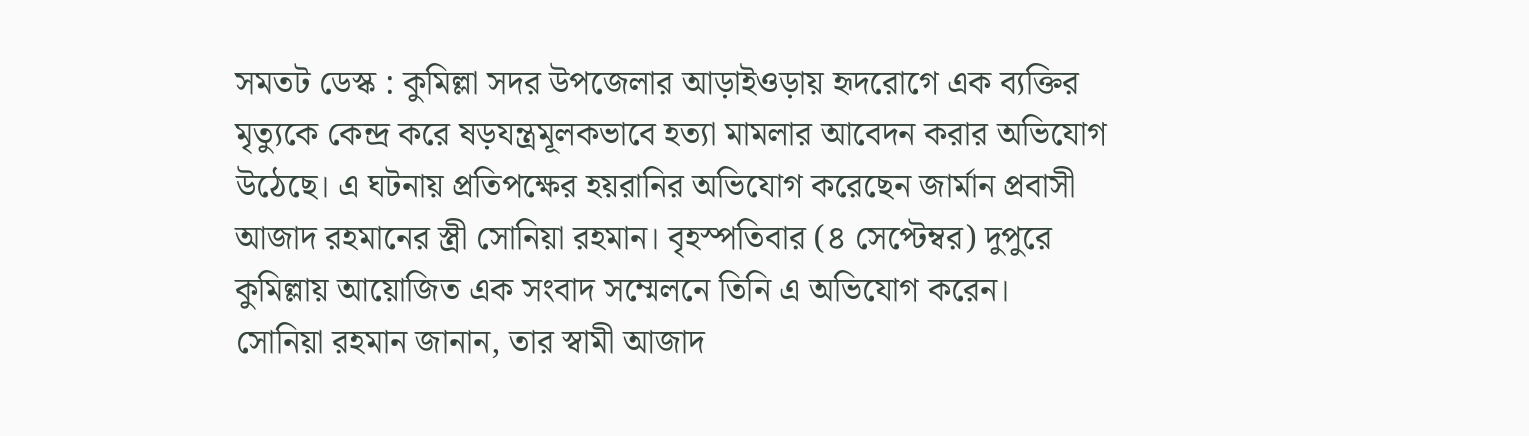সমতট ডেস্ক : কুমিল্লা সদর উপজেলার আড়াইওড়ায় হৃদরোগে এক ব্যক্তির মৃত্যুকে কেন্দ্র করে ষড়যন্ত্রমূলকভাবে হত্যা মামলার আবেদন করার অভিযোগ উঠেছে। এ ঘটনায় প্রতিপক্ষের হয়রানির অভিযোগ করেছেন জার্মান প্রবাসী আজাদ রহমানের স্ত্রী সোনিয়া রহমান। বৃহস্পতিবার (৪ সেপ্টেম্বর) দুপুরে কুমিল্লায় আয়োজিত এক সংবাদ সম্মেলনে তিনি এ অভিযোগ করেন।
সোনিয়া রহমান জানান, তার স্বামী আজাদ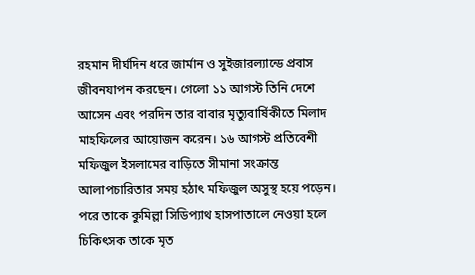রহমান দীর্ঘদিন ধরে জার্মান ও সুইজারল্যান্ডে প্রবাস জীবনযাপন করছেন। গেলো ১১ আগস্ট তিনি দেশে আসেন এবং পরদিন তার বাবার মৃত্যুবার্ষিকীতে মিলাদ মাহফিলের আয়োজন করেন। ১৬ আগস্ট প্রতিবেশী মফিজুল ইসলামের বাড়িতে সীমানা সংক্রান্ত আলাপচারিতার সময় হঠাৎ মফিজুল অসুস্থ হয়ে পড়েন। পরে তাকে কুমিল্লা সিডিপ্যাথ হাসপাতালে নেওয়া হলে চিকিৎসক তাকে মৃত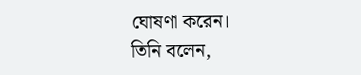ঘোষণা করেন।
তিনি বলেন,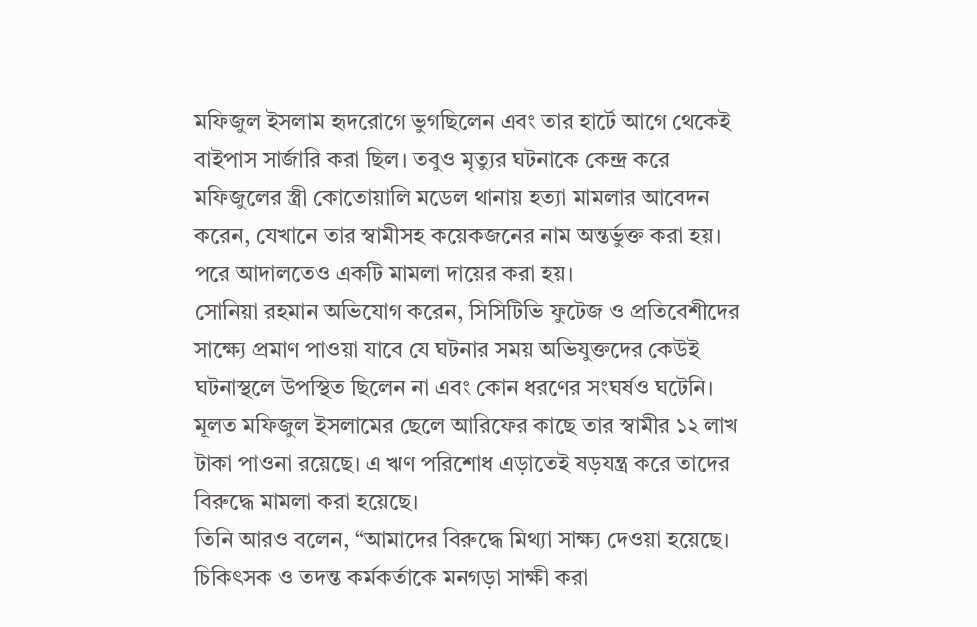মফিজুল ইসলাম হৃদরোগে ভুগছিলেন এবং তার হার্টে আগে থেকেই বাইপাস সার্জারি করা ছিল। তবুও মৃত্যুর ঘটনাকে কেন্দ্র করে মফিজুলের স্ত্রী কোতোয়ালি মডেল থানায় হত্যা মামলার আবেদন করেন, যেখানে তার স্বামীসহ কয়েকজনের নাম অন্তর্ভুক্ত করা হয়। পরে আদালতেও একটি মামলা দায়ের করা হয়।
সোনিয়া রহমান অভিযোগ করেন, সিসিটিভি ফুটেজ ও প্রতিবেশীদের সাক্ষ্যে প্রমাণ পাওয়া যাবে যে ঘটনার সময় অভিযুক্তদের কেউই ঘটনাস্থলে উপস্থিত ছিলেন না এবং কোন ধরণের সংঘর্ষও ঘটেনি। মূলত মফিজুল ইসলামের ছেলে আরিফের কাছে তার স্বামীর ১২ লাখ টাকা পাওনা রয়েছে। এ ঋণ পরিশোধ এড়াতেই ষড়যন্ত্র করে তাদের বিরুদ্ধে মামলা করা হয়েছে।
তিনি আরও বলেন, “আমাদের বিরুদ্ধে মিথ্যা সাক্ষ্য দেওয়া হয়েছে। চিকিৎসক ও তদন্ত কর্মকর্তাকে মনগড়া সাক্ষী করা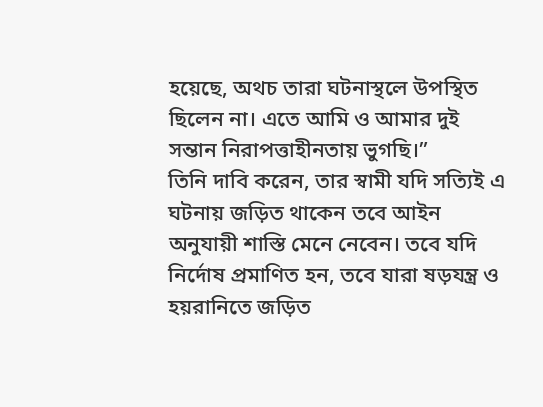হয়েছে, অথচ তারা ঘটনাস্থলে উপস্থিত ছিলেন না। এতে আমি ও আমার দুই সন্তান নিরাপত্তাহীনতায় ভুগছি।”
তিনি দাবি করেন, তার স্বামী যদি সত্যিই এ ঘটনায় জড়িত থাকেন তবে আইন অনুযায়ী শাস্তি মেনে নেবেন। তবে যদি নির্দোষ প্রমাণিত হন, তবে যারা ষড়যন্ত্র ও হয়রানিতে জড়িত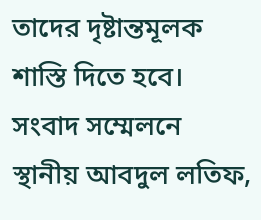তাদের দৃষ্টান্তমূলক শাস্তি দিতে হবে।
সংবাদ সম্মেলনে স্থানীয় আবদুল লতিফ,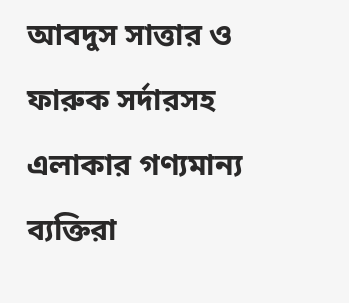আবদুস সাত্তার ও ফারুক সর্দারসহ এলাকার গণ্যমান্য ব্যক্তিরা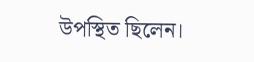উপস্থিত ছিলেন।